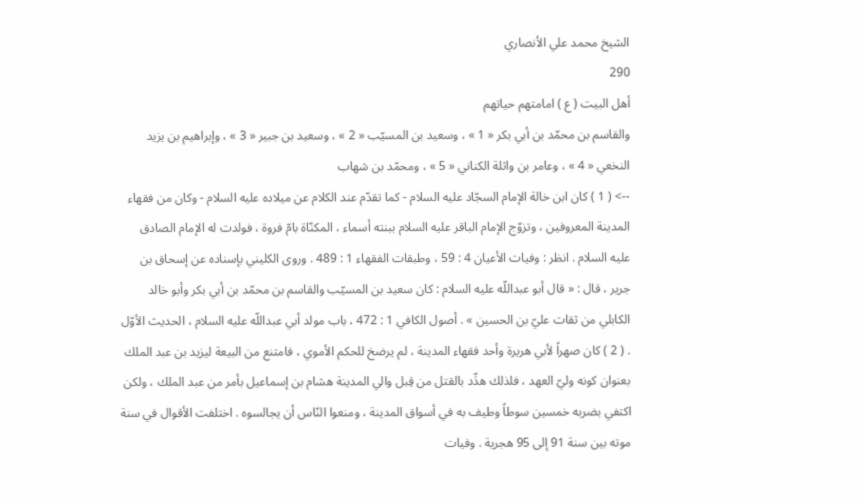الشيخ محمد علي الأنصاري
290
أهل البيت ( ع ) امامتهم حياتهم
والقاسم بن محمّد بن أبي بكر « 1 » ، وسعيد بن المسيّب « 2 » ، وسعيد بن جبير « 3 » ، وإبراهيم بن يزيد النخعي « 4 » ، وعامر بن واثلة الكناني « 5 » ، ومحمّد بن شهاب
--> ( 1 ) كان ابن خالة الإمام السجّاد عليه السلام - كما تقدّم عند الكلام عن ميلاده عليه السلام - وكان من فقهاء المدينة المعروفين ، وتزوّج الإمام الباقر عليه السلام ببنته أسماء ، المكنّاة بامّ فروة ، فولدت له الإمام الصادق عليه السلام . انظر : وفيات الأعيان 4 : 59 ، وطبقات الفقهاء 1 : 489 . وروى الكليني بإسناده عن إسحاق بن جرير ، قال : « قال أبو عبداللّه عليه السلام : كان سعيد بن المسيّب والقاسم بن محمّد بن أبي بكر وأبو خالد الكابلي من ثقات عليّ بن الحسين » . أصول الكافي 1 : 472 ، باب مولد أبي عبداللّه عليه السلام ، الحديث الأوّل . ( 2 ) كان صهراً لأبي هريرة وأحد فقهاء المدينة ، لم يرضخ للحكم الأموي ، فامتنع من البيعة ليزيد بن عبد الملك بعنوان كونه وليّ العهد ، فلذلك هدِّد بالقتل من قِبل والي المدينة هشام بن إسماعيل بأمر من عبد الملك ، ولكن اكتفي بضربه خمسين سوطاً وطيف به في أسواق المدينة ، ومنعوا النّاس أن يجالسوه . اختلفت الأقوال في سنة موته بين سنة 91 إلى 95 هجرية . وفيات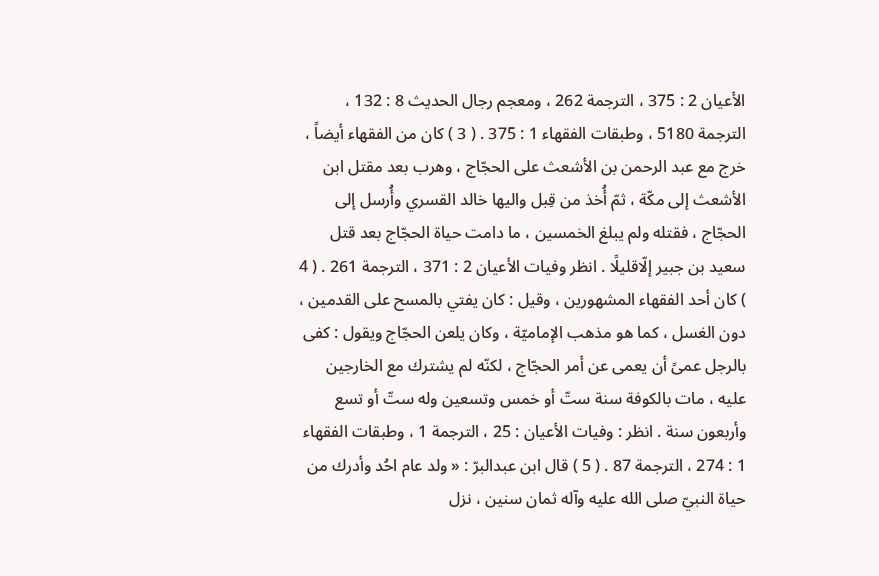الأعيان 2 : 375 ، الترجمة 262 ، ومعجم رجال الحديث 8 : 132 ، الترجمة 5180 ، وطبقات الفقهاء 1 : 375 . ( 3 ) كان من الفقهاء أيضاً ، خرج مع عبد الرحمن بن الأشعث على الحجّاج ، وهرب بعد مقتل ابن الأشعث إلى مكّة ، ثمّ أُخذ من قِبل واليها خالد القسري وأُرسل إلى الحجّاج ، فقتله ولم يبلغ الخمسين ، ما دامت حياة الحجّاج بعد قتل سعيد بن جبير إلّاقليلًا . انظر وفيات الأعيان 2 : 371 ، الترجمة 261 . ( 4 ) كان أحد الفقهاء المشهورين ، وقيل : كان يفتي بالمسح على القدمين ، دون الغسل ، كما هو مذهب الإماميّة ، وكان يلعن الحجّاج ويقول : كفى بالرجل عمىً أن يعمى عن أمر الحجّاج ، لكنّه لم يشترك مع الخارجين عليه ، مات بالكوفة سنة ستّ أو خمس وتسعين وله ستّ أو تسع وأربعون سنة . انظر : وفيات الأعيان : 25 ، الترجمة 1 ، وطبقات الفقهاء 1 : 274 ، الترجمة 87 . ( 5 ) قال ابن عبدالبرّ : « ولد عام احُد وأدرك من حياة النبيّ صلى الله عليه وآله ثمان سنين ، نزل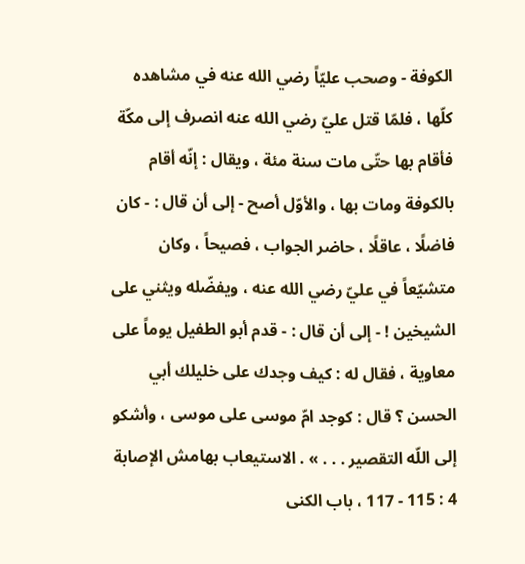الكوفة - وصحب عليّاً رضي الله عنه في مشاهده كلّها ، فلمّا قتل عليّ رضي الله عنه انصرف إلى مكّة فأقام بها حتّى مات سنة مئة ، ويقال : إنّه أقام بالكوفة ومات بها ، والأوّل أصح - إلى أن قال : - كان فاضلًا ، عاقلًا ، حاضر الجواب ، فصيحاً ، وكان متشيّعاً في عليّ رضي الله عنه ، ويفضّله ويثني على الشيخين ! - إلى أن قال : - قدم أبو الطفيل يوماً على معاوية ، فقال له : كيف وجدك على خليلك أبي الحسن ؟ قال : كوجد امّ موسى على موسى ، وأشكو إلى اللّه التقصير . . . » . الاستيعاب بهامش الإصابة 4 : 115 - 117 ، باب الكنى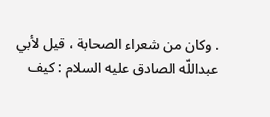. وكان من شعراء الصحابة ، قيل لأبي عبداللّه الصادق عليه السلام : كيف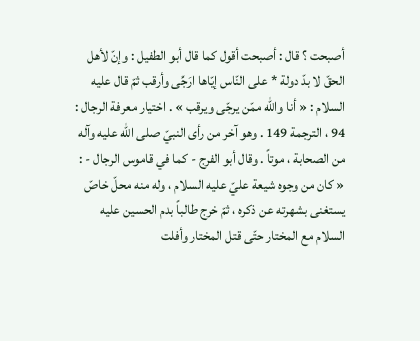أصبحت ؟ قال : أصبحت أقول كما قال أبو الطفيل : وإنّ لأهل الحقّ لا بدّ دولة * على النّاس إيّاها ارَجِّى وأرقب ثمّ قال عليه السلام : « أنا واللّه ممّن يرجّى ويرقب » . اختيار معرفة الرجال : 94 ، الترجمة 149 . وهو آخر من رأى النبيّ صلى الله عليه وآله من الصحابة ، موتاً . وقال أبو الفرج - كما في قاموس الرجال - : « كان من وجوه شيعة عليّ عليه السلام ، وله منه محلّ خاصّ يستغنى بشهرته عن ذكره ، ثمّ خرج طالباً بدم الحسين عليه السلام مع المختار حتّى قتل المختار وأفلت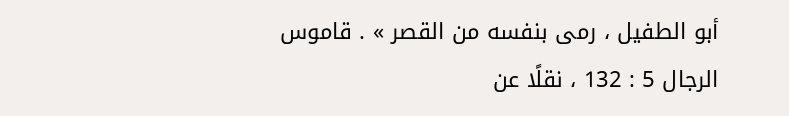أبو الطفيل ، رمى بنفسه من القصر » . قاموس الرجال 5 : 132 ، نقلًا عن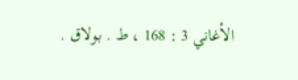الأغاني 3 : 168 ، ط . بولاق .